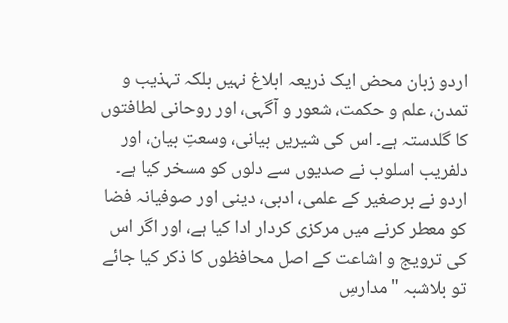اردو زبان محض ایک ذریعہ ابلاغ نہیں بلکہ تہذیب و تمدن، علم و حکمت، شعور و آگہی، اور روحانی لطافتوں کا گلدستہ ہے۔ اس کی شیریں بیانی، وسعتِ بیان، اور دلفریب اسلوب نے صدیوں سے دلوں کو مسخر کیا ہے۔ اردو نے برصغیر کے علمی، ادبی، دینی اور صوفیانہ فضا کو معطر کرنے میں مرکزی کردار ادا کیا ہے، اور اگر اس کی ترویج و اشاعت کے اصل محافظوں کا ذکر کیا جائے تو بلاشبہ "مدارسِ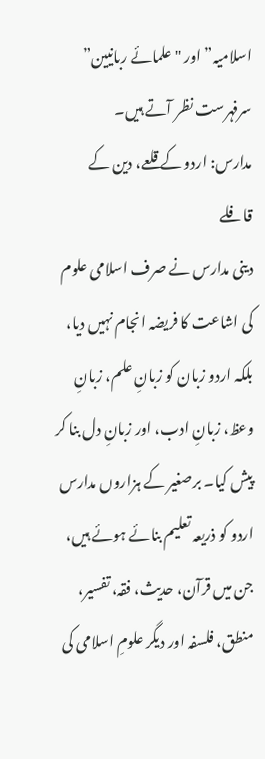اسلامیہ” اور "علمائے ربانیین” سرفہرست نظر آتے ہیں۔
مدارس: اردو کے قلعے، دین کے قافلے
دینی مدارس نے صرف اسلامی علوم کی اشاعت کا فریضہ انجام نہیں دیا، بلکہ اردو زبان کو زبانِ علم، زبانِ وعظ، زبانِ ادب، اور زبانِ دل بنا کر پیش کیا۔ برصغیر کے ہزاروں مدارس اردو کو ذریعہ تعلیم بنائے ہوئے ہیں، جن میں قرآن، حدیث، فقہ، تفسیر، منطق، فلسفہ اور دیگر علومِ اسلامی کی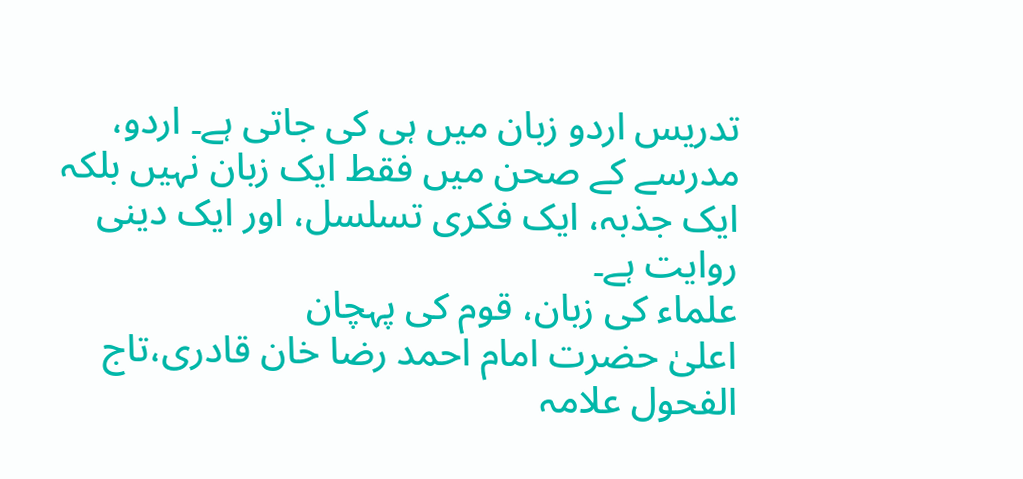تدریس اردو زبان میں ہی کی جاتی ہے۔ اردو، مدرسے کے صحن میں فقط ایک زبان نہیں بلکہ ایک جذبہ، ایک فکری تسلسل، اور ایک دینی روایت ہے۔
علماء کی زبان، قوم کی پہچان
اعلیٰ حضرت امام احمد رضا خان قادری،تاج الفحول علامہ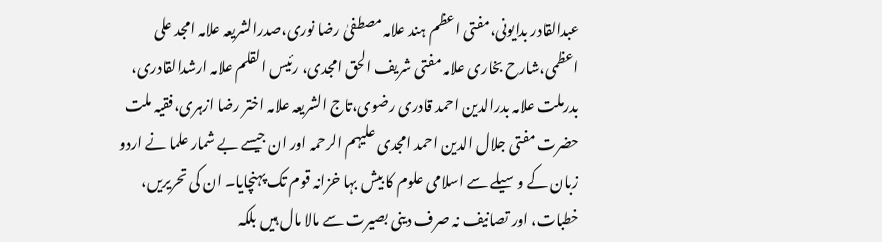عبدالقادر بدایونی،مفتی اعظم ہند علامہ مصطفیٰ رضا نوری،صدرالشریعہ علامہ امجد علی اعظمی،شارح بخاری علامہ مفتی شریف الحق امجدی، رئیس القلم علامہ ارشدالقادری، بدرملت علامہ بدرالدین احمد قادری رضوی،تاج الشریعہ علامہ اختر رضا ازہری،فقیہ ملت حضرت مفتی جلال الدین احمد امجدی علیہم الرحمہ اور ان جیسے بے شمار علما نے اردو زبان کے وسیلے سے اسلامی علوم کا بیش بہا خزانہ قوم تک پہنچایا۔ ان کی تحریریں، خطبات، اور تصانیف نہ صرف دینی بصیرت سے مالا مال ہیں بلکہ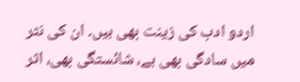اردو ادب کی زینت بھی ہیں۔ ان کی نثر میں سادگی بھی ہے، شائستگی بھی، اثر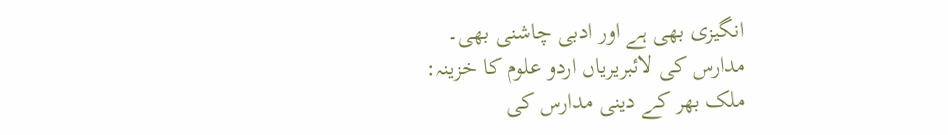انگیزی بھی ہے اور ادبی چاشنی بھی۔
مدارس کی لائبریریاں اردو علوم کا خزینہ:
ملک بھر کے دینی مدارس کی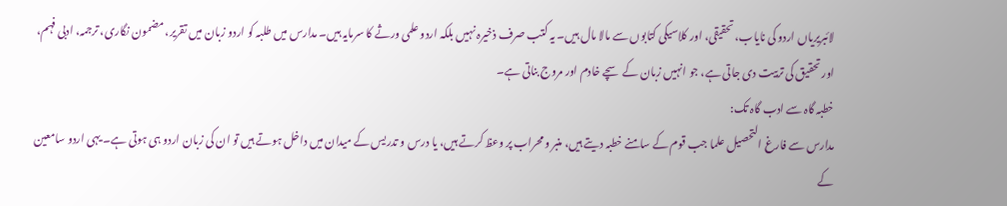لائبریریاں اردو کی نایاب، تحقیقی، اور کلاسیکی کتابوں سے مالا مال ہیں۔ یہ کتب صرف ذخیرہ نہیں بلکہ اردو علمی ورثے کا سرمایہ ہیں۔ مدارس میں طلبہ کو اردو زبان میں تقریر، مضمون نگاری، ترجمہ، ادبی فہم، اور تحقیق کی تربیت دی جاتی ہے، جو انہیں زبان کے سچے خادم اور مروج بناتی ہے۔
خطبہ گاہ سے ادب گاہ تک:
مدارس سے فارغ التحصیل علما جب قوم کے سامنے خطبہ دیتے ہیں، منبر و محراب پر وعظ کرتے ہیں، یا درس و تدریس کے میدان میں داخل ہوتے ہیں تو ان کی زبان اردو ہی ہوتی ہے۔ یہی اردو سامعین کے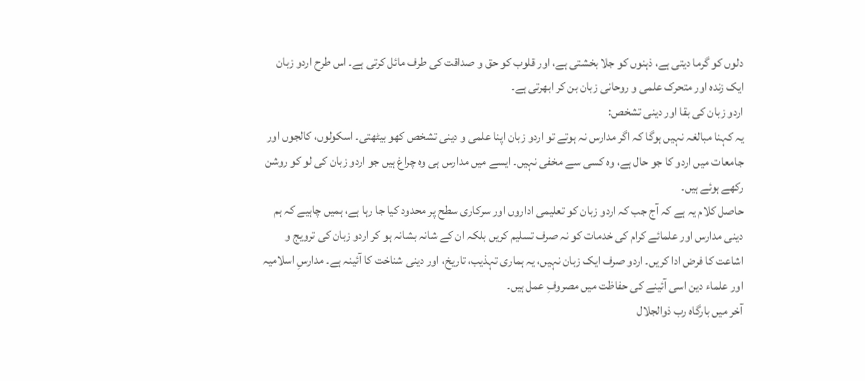دلوں کو گرما دیتی ہے، ذہنوں کو جلا بخشتی ہے، اور قلوب کو حق و صداقت کی طرف مائل کرتی ہے۔ اس طرح اردو زبان ایک زندہ اور متحرک علمی و روحانی زبان بن کر ابھرتی ہے۔
اردو زبان کی بقا اور دینی تشخص:
یہ کہنا مبالغہ نہیں ہوگا کہ اگر مدارس نہ ہوتے تو اردو زبان اپنا علمی و دینی تشخص کھو بیٹھتی۔ اسکولوں، کالجوں اور جامعات میں اردو کا جو حال ہے، وہ کسی سے مخفی نہیں۔ ایسے میں مدارس ہی وہ چراغ ہیں جو اردو زبان کی لو کو روشن رکھے ہوئے ہیں۔
حاصل کلام یہ ہے کہ آج جب کہ اردو زبان کو تعلیمی اداروں اور سرکاری سطح پر محدود کیا جا رہا ہے، ہمیں چاہیے کہ ہم دینی مدارس اور علمائے کرام کی خدمات کو نہ صرف تسلیم کریں بلکہ ان کے شانہ بشانہ ہو کر اردو زبان کی ترویج و اشاعت کا فرض ادا کریں۔ اردو صرف ایک زبان نہیں، یہ ہماری تہذیب، تاریخ، اور دینی شناخت کا آئینہ ہے۔ مدارسِ اسلامیہ اور علماء دین اسی آئینے کی حفاظت میں مصروفِ عمل ہیں۔
آخر میں بارگاہ رب ذوالجلال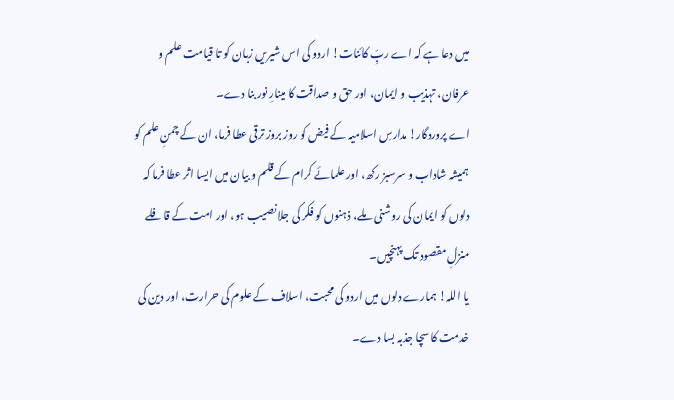میں دعا ہے کہ اے ربِّ کائنات! اردو کی اس شیریں زبان کو تا قیامت علم و عرفان، تہذیب و ایمان، اور حق و صداقت کا مینارِ نور بنا دے۔
اے پروردگار! مدارسِ اسلامیہ کے فیض کو روز بروز ترقی عطا فرما، ان کے چمنِ علم کو ہمیشہ شاداب و سرسبز رکھ، اور علمائے کرام کے قلم و بیان میں ایسا اثر عطا فرما کہ دلوں کو ایمان کی روشنی ملے، ذہنوں کو فکر کی جلا نصیب ہو، اور امت کے قافلے منزلِ مقصود تک پہنچیں۔
یا اللہ! ہمارے دلوں میں اردو کی محبت، اسلاف کے علوم کی حرارت، اور دین کی خدمت کا سچا جذبہ بسا دے۔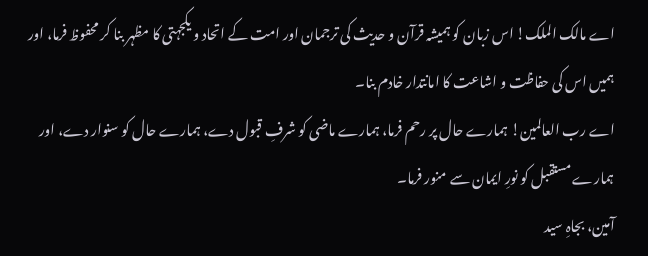اے مالک الملک! اس زبان کو ہمیشہ قرآن و حدیث کی ترجمان اور امت کے اتحاد و یکجہتی کا مظہر بنا کر محفوظ فرما، اور ہمیں اس کی حفاظت و اشاعت کا امانتدار خادم بنا۔
اے رب العالمین! ہمارے حال پر رحم فرما، ہمارے ماضی کو شرفِ قبول دے، ہمارے حال کو سنوار دے، اور ہمارے مستقبل کو نورِ ایمان سے منور فرما۔
آمین، بجاہِ سید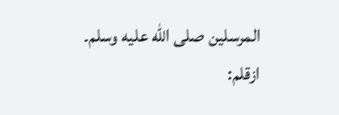المرسلین صلى الله عليه وسلم۔
ازقلم: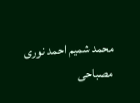محمد شمیم احمد نوری مصباحی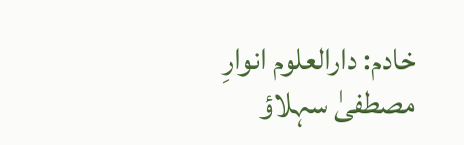خادم: دارالعلوم انوارِ مصطفیٰ سہلاؤ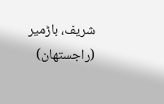شریف، باڑمیر (راجستھان)